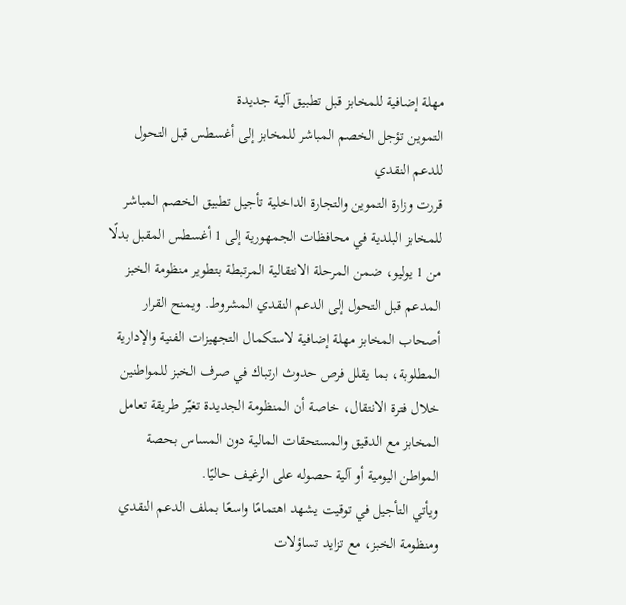مهلة إضافية للمخابز قبل تطبيق آلية جديدة
التموين تؤجل الخصم المباشر للمخابز إلى أغسطس قبل التحول للدعم النقدي
قررت وزارة التموين والتجارة الداخلية تأجيل تطبيق الخصم المباشر للمخابز البلدية في محافظات الجمهورية إلى 1 أغسطس المقبل بدلًا من 1 يوليو، ضمن المرحلة الانتقالية المرتبطة بتطوير منظومة الخبز المدعم قبل التحول إلى الدعم النقدي المشروط. ويمنح القرار أصحاب المخابز مهلة إضافية لاستكمال التجهيزات الفنية والإدارية المطلوبة، بما يقلل فرص حدوث ارتباك في صرف الخبز للمواطنين خلال فترة الانتقال، خاصة أن المنظومة الجديدة تغيّر طريقة تعامل المخابز مع الدقيق والمستحقات المالية دون المساس بحصة المواطن اليومية أو آلية حصوله على الرغيف حاليًا.
ويأتي التأجيل في توقيت يشهد اهتمامًا واسعًا بملف الدعم النقدي ومنظومة الخبز، مع تزايد تساؤلات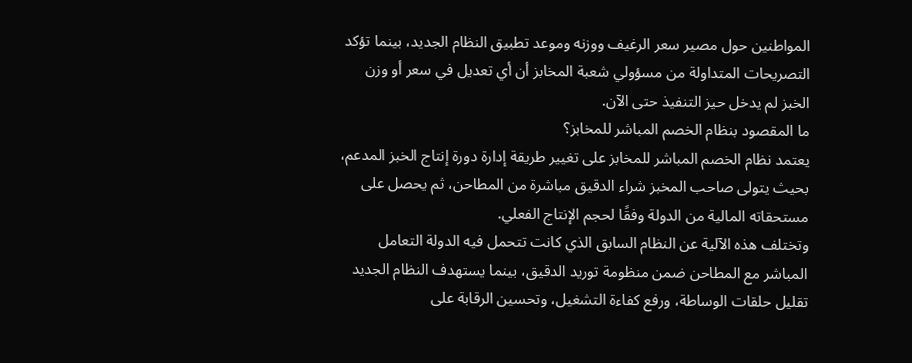المواطنين حول مصير سعر الرغيف ووزنه وموعد تطبيق النظام الجديد، بينما تؤكد التصريحات المتداولة من مسؤولي شعبة المخابز أن أي تعديل في سعر أو وزن الخبز لم يدخل حيز التنفيذ حتى الآن.
ما المقصود بنظام الخصم المباشر للمخابز؟
يعتمد نظام الخصم المباشر للمخابز على تغيير طريقة إدارة دورة إنتاج الخبز المدعم، بحيث يتولى صاحب المخبز شراء الدقيق مباشرة من المطاحن، ثم يحصل على مستحقاته المالية من الدولة وفقًا لحجم الإنتاج الفعلي.
وتختلف هذه الآلية عن النظام السابق الذي كانت تتحمل فيه الدولة التعامل المباشر مع المطاحن ضمن منظومة توريد الدقيق، بينما يستهدف النظام الجديد تقليل حلقات الوساطة، ورفع كفاءة التشغيل، وتحسين الرقابة على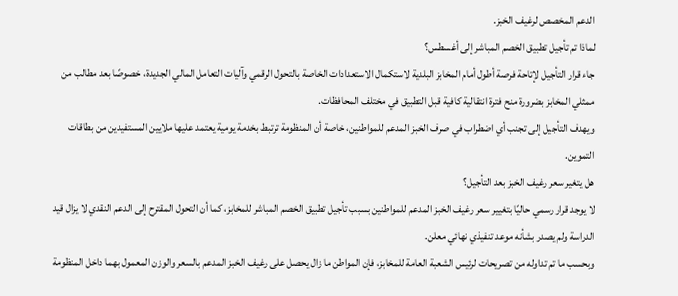الدعم المخصص لرغيف الخبز.
لماذا تم تأجيل تطبيق الخصم المباشر إلى أغسطس؟
جاء قرار التأجيل لإتاحة فرصة أطول أمام المخابز البلدية لاستكمال الاستعدادات الخاصة بالتحول الرقمي وآليات التعامل المالي الجديدة، خصوصًا بعد مطالب من ممثلي المخابز بضرورة منح فترة انتقالية كافية قبل التطبيق في مختلف المحافظات.
ويهدف التأجيل إلى تجنب أي اضطراب في صرف الخبز المدعم للمواطنين، خاصة أن المنظومة ترتبط بخدمة يومية يعتمد عليها ملايين المستفيدين من بطاقات التموين.
هل يتغير سعر رغيف الخبز بعد التأجيل؟
لا يوجد قرار رسمي حاليًا بتغيير سعر رغيف الخبز المدعم للمواطنين بسبب تأجيل تطبيق الخصم المباشر للمخابز، كما أن التحول المقترح إلى الدعم النقدي لا يزال قيد الدراسة ولم يصدر بشأنه موعد تنفيذي نهائي معلن.
وبحسب ما تم تداوله من تصريحات لرئيس الشعبة العامة للمخابز، فإن المواطن ما زال يحصل على رغيف الخبز المدعم بالسعر والوزن المعمول بهما داخل المنظومة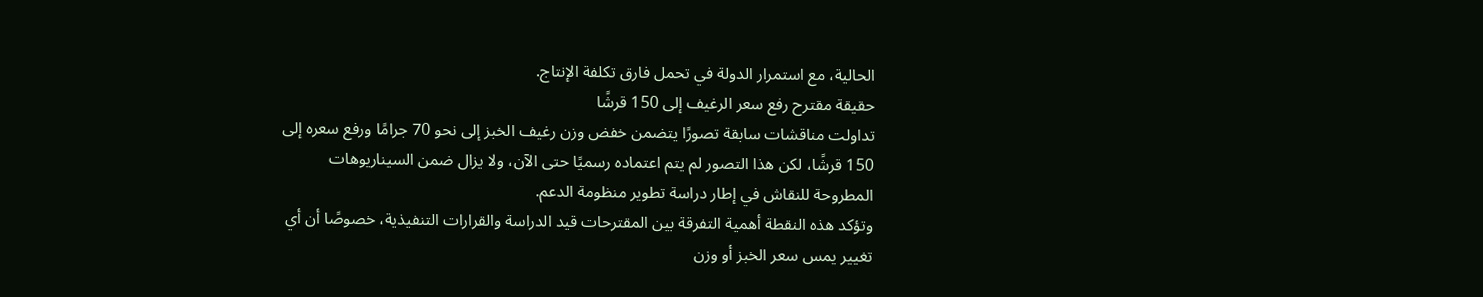الحالية، مع استمرار الدولة في تحمل فارق تكلفة الإنتاج.
حقيقة مقترح رفع سعر الرغيف إلى 150 قرشًا
تداولت مناقشات سابقة تصورًا يتضمن خفض وزن رغيف الخبز إلى نحو 70 جرامًا ورفع سعره إلى 150 قرشًا، لكن هذا التصور لم يتم اعتماده رسميًا حتى الآن، ولا يزال ضمن السيناريوهات المطروحة للنقاش في إطار دراسة تطوير منظومة الدعم.
وتؤكد هذه النقطة أهمية التفرقة بين المقترحات قيد الدراسة والقرارات التنفيذية، خصوصًا أن أي تغيير يمس سعر الخبز أو وزن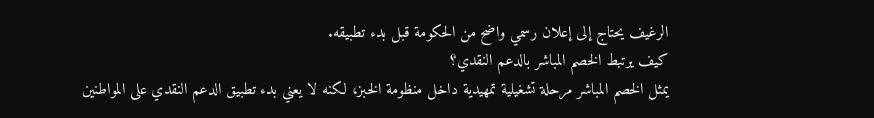الرغيف يحتاج إلى إعلان رسمي واضح من الحكومة قبل بدء تطبيقه.
كيف يرتبط الخصم المباشر بالدعم النقدي؟
يمثل الخصم المباشر مرحلة تشغيلية تمهيدية داخل منظومة الخبز، لكنه لا يعني بدء تطبيق الدعم النقدي على المواطنين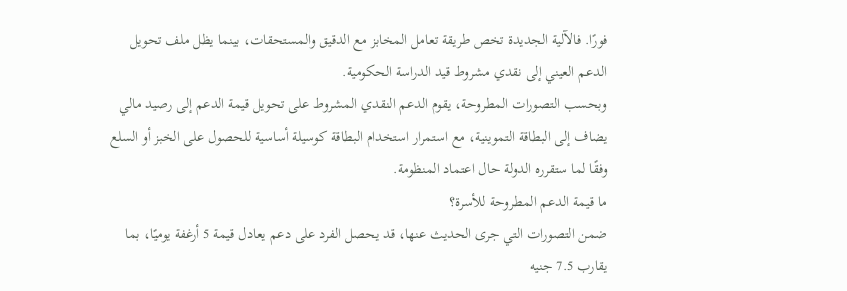فورًا. فالآلية الجديدة تخص طريقة تعامل المخابز مع الدقيق والمستحقات، بينما يظل ملف تحويل الدعم العيني إلى نقدي مشروط قيد الدراسة الحكومية.
وبحسب التصورات المطروحة، يقوم الدعم النقدي المشروط على تحويل قيمة الدعم إلى رصيد مالي يضاف إلى البطاقة التموينية، مع استمرار استخدام البطاقة كوسيلة أساسية للحصول على الخبز أو السلع وفقًا لما ستقرره الدولة حال اعتماد المنظومة.
ما قيمة الدعم المطروحة للأسرة؟
ضمن التصورات التي جرى الحديث عنها، قد يحصل الفرد على دعم يعادل قيمة 5 أرغفة يوميًا، بما يقارب 7.5 جنيه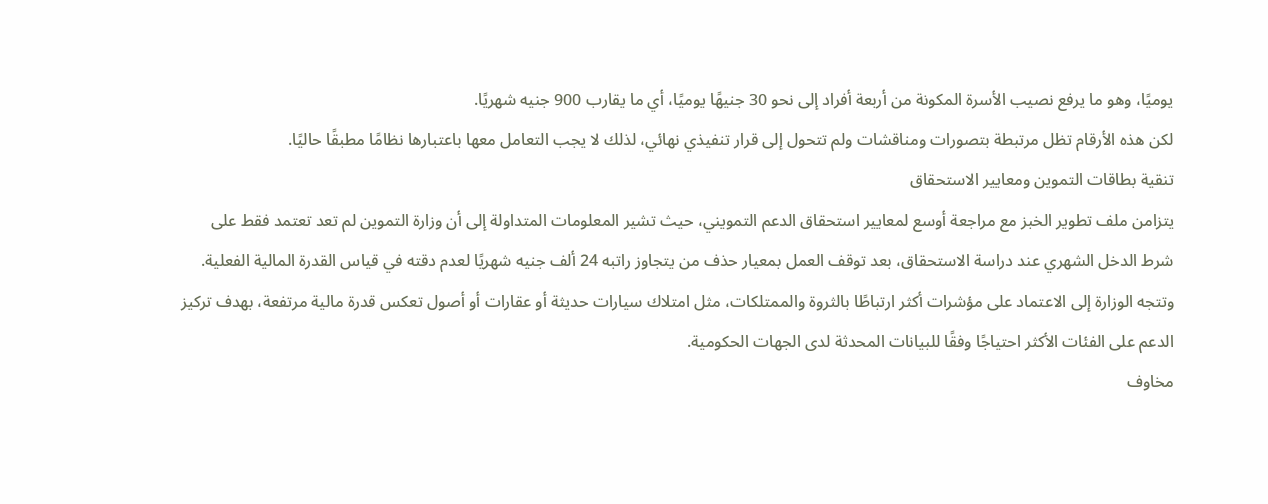يوميًا، وهو ما يرفع نصيب الأسرة المكونة من أربعة أفراد إلى نحو 30 جنيهًا يوميًا، أي ما يقارب 900 جنيه شهريًا.
لكن هذه الأرقام تظل مرتبطة بتصورات ومناقشات ولم تتحول إلى قرار تنفيذي نهائي، لذلك لا يجب التعامل معها باعتبارها نظامًا مطبقًا حاليًا.
تنقية بطاقات التموين ومعايير الاستحقاق
يتزامن ملف تطوير الخبز مع مراجعة أوسع لمعايير استحقاق الدعم التمويني، حيث تشير المعلومات المتداولة إلى أن وزارة التموين لم تعد تعتمد فقط على شرط الدخل الشهري عند دراسة الاستحقاق، بعد توقف العمل بمعيار حذف من يتجاوز راتبه 24 ألف جنيه شهريًا لعدم دقته في قياس القدرة المالية الفعلية.
وتتجه الوزارة إلى الاعتماد على مؤشرات أكثر ارتباطًا بالثروة والممتلكات، مثل امتلاك سيارات حديثة أو عقارات أو أصول تعكس قدرة مالية مرتفعة، بهدف تركيز الدعم على الفئات الأكثر احتياجًا وفقًا للبيانات المحدثة لدى الجهات الحكومية.
مخاوف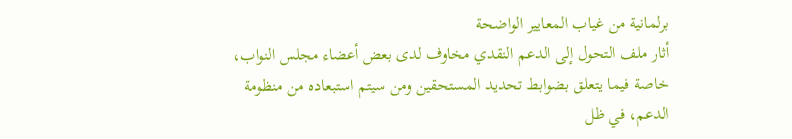برلمانية من غياب المعايير الواضحة
أثار ملف التحول إلى الدعم النقدي مخاوف لدى بعض أعضاء مجلس النواب، خاصة فيما يتعلق بضوابط تحديد المستحقين ومن سيتم استبعاده من منظومة الدعم، في ظل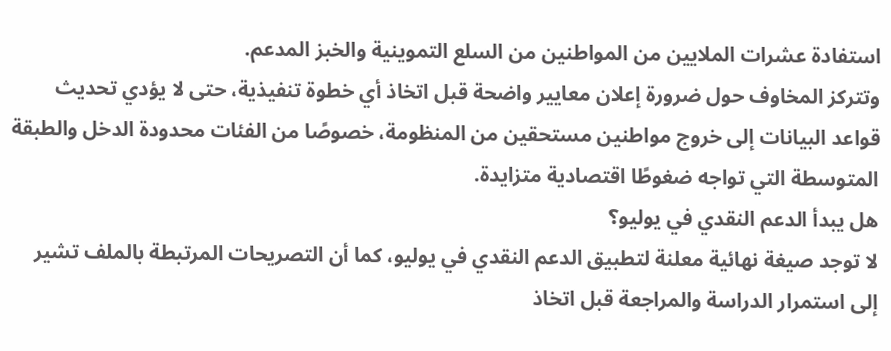استفادة عشرات الملايين من المواطنين من السلع التموينية والخبز المدعم.
وتتركز المخاوف حول ضرورة إعلان معايير واضحة قبل اتخاذ أي خطوة تنفيذية، حتى لا يؤدي تحديث قواعد البيانات إلى خروج مواطنين مستحقين من المنظومة، خصوصًا من الفئات محدودة الدخل والطبقة المتوسطة التي تواجه ضغوطًا اقتصادية متزايدة.
هل يبدأ الدعم النقدي في يوليو؟
لا توجد صيغة نهائية معلنة لتطبيق الدعم النقدي في يوليو، كما أن التصريحات المرتبطة بالملف تشير إلى استمرار الدراسة والمراجعة قبل اتخاذ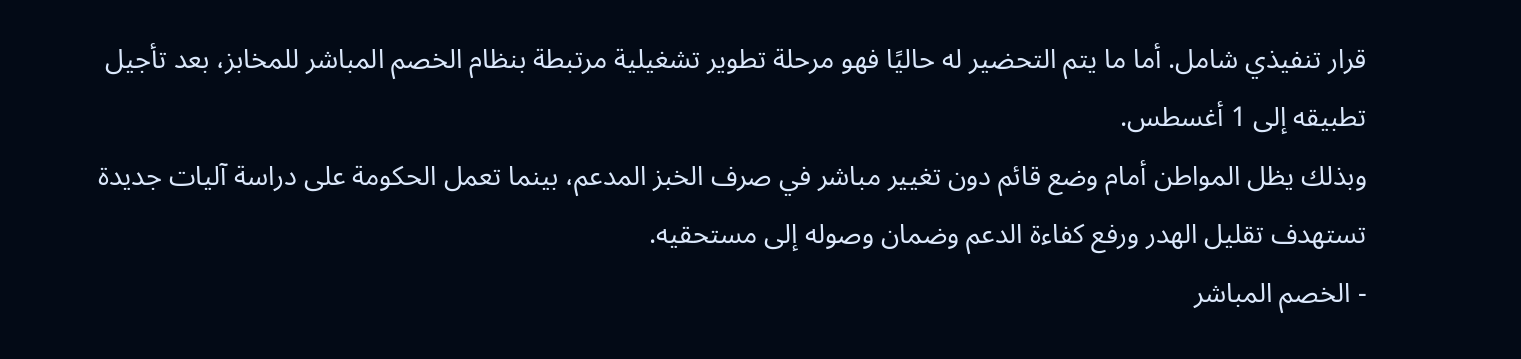قرار تنفيذي شامل. أما ما يتم التحضير له حاليًا فهو مرحلة تطوير تشغيلية مرتبطة بنظام الخصم المباشر للمخابز، بعد تأجيل تطبيقه إلى 1 أغسطس.
وبذلك يظل المواطن أمام وضع قائم دون تغيير مباشر في صرف الخبز المدعم، بينما تعمل الحكومة على دراسة آليات جديدة تستهدف تقليل الهدر ورفع كفاءة الدعم وضمان وصوله إلى مستحقيه.
- الخصم المباشر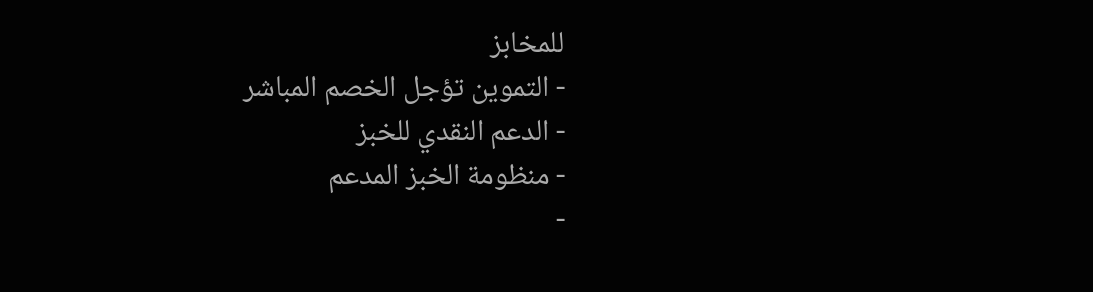للمخابز
- التموين تؤجل الخصم المباشر
- الدعم النقدي للخبز
- منظومة الخبز المدعم
-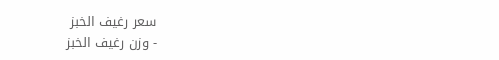سعر رغيف الخبز
- وزن رغيف الخبز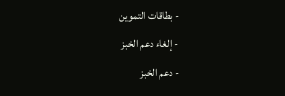- بطاقات التموين
- إلغاء دعم الخبز
- دعم الخبز